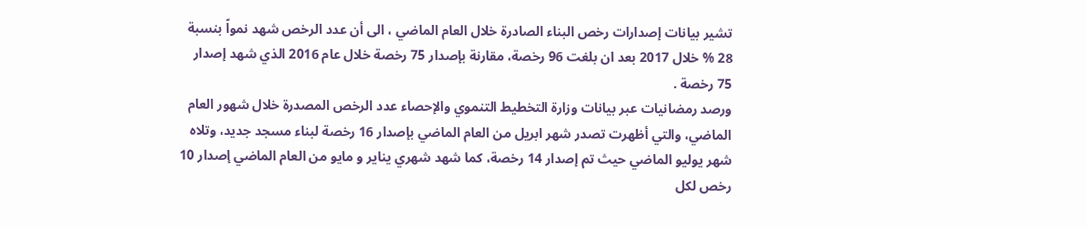تشير بيانات إصدارات رخص البناء الصادرة خلال العام الماضي ، الى أن عدد الرخص شهد نمواً بنسبة 28 % خلال 2017 بعد ان بلغت 96 رخصة، مقارنة بإصدار 75 رخصة خلال عام 2016 الذي شهد إصدار 75 رخصة .
ورصد رمضانيات عبر بيانات وزارة التخطيط التنموي والإحصاء عدد الرخص المصدرة خلال شهور العام الماضي، والتي أظهرت تصدر شهر ابريل من العام الماضي بإصدار 16 رخصة لبناء مسجد جديد، وتلاه شهر يوليو الماضي حيث تم إصدار 14 رخصة، كما شهد شهري يناير و مايو من العام الماضي إصدار 10 رخص لكل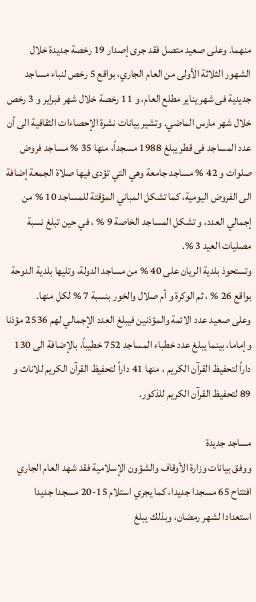منهما. وعلى صعيد متصل فقد جرى إصدار 19 رخصة جديدة خلال الشهور الثلاثة الأولى من العام الجاري، بواقع 5 رخص لنباء مساجد جديدية فى شهر يناير مطلع العام، و 11 رخصة خلال شهر فبراير و 3 رخص خلال شهر مارس الماضي. وتشير بيانات نشرة الإحصاءات الثقافية الى أن عدد المساجد فى قطر يبلغ 1988 مسجداً، منها 35 % مساجد فروض صلوات و 42 % مساجد جامعة وهي التي تؤدى فيها صلاة الجمعة إضافة الى الفروض اليومية، كما تشكل المباني المؤقتة للمساجد 10 % من إجمالي العدد، و تشكل المساجد الخاصة 9 % ، في حين تبلغ نسبة مصليات العيد 3 %.
وتستحوذ بلدية الريان على 40 % من مساجد الدولة، وتليها بلدية الدوحة بواقع 26 % ، ثم الوكرة و أم صلال والخور بنسبة 7 % لكل منها.
وعلى صعيد عدد الائمة والمؤذنين فيبلغ العدد الإجمالي لهم 2536 مؤذنا وإماما، بينما يبلغ عدد خطباء المساجد 752 خطيباً، بالإضافة الى 130 داراً لتحفيظ القرآن الكريم ، منها 41 داراً لتحفيظ القرآن الكريم للاناث و 89 لتحفيظ القرآن الكريم للذكور.

مساجد جديدة
ووفق بيانات وزارة الأوقاف والشؤون الإسلامية فقد شهد العام الجاري افتتاح 65 مسجدا جديدا، كما يجري استلام 15-20 مسجدا جديدا استعدادا لشهر رمضان، وبذلك يبلغ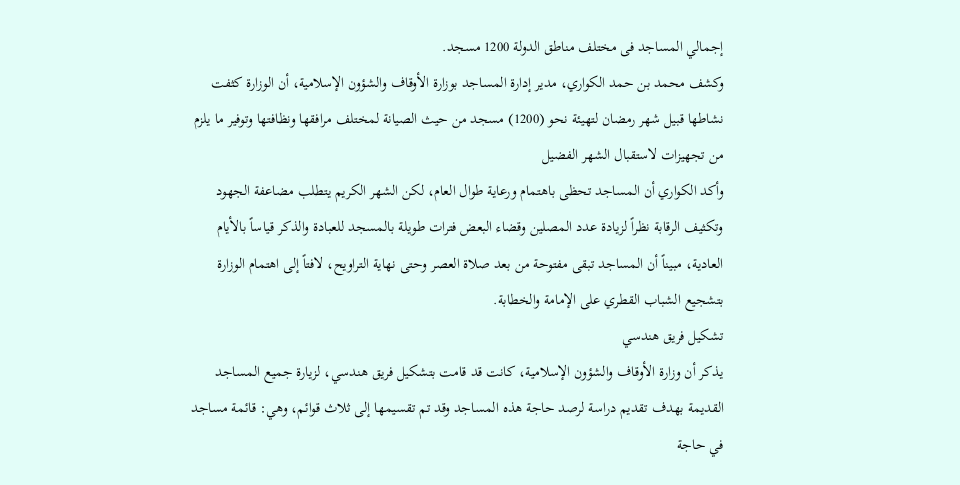إجمالي المساجد فى مختلف مناطق الدولة 1200 مسجد.
وكشف محمد بن حمد الكواري، مدير إدارة المساجد بوزارة الأوقاف والشؤون الإسلامية، أن الوزارة كثفت نشاطها قبيل شهر رمضان لتهيئة نحو (1200) مسجد من حيث الصيانة لمختلف مرافقها ونظافتها وتوفير ما يلزم من تجهيزات لاستقبال الشهر الفضيل
وأكد الكواري أن المساجد تحظى باهتمام ورعاية طوال العام، لكن الشهر الكريم يتطلب مضاعفة الجهود وتكثيف الرقابة نظراً لزيادة عدد المصلين وقضاء البعض فترات طويلة بالمسجد للعبادة والذكر قياساً بالأيام العادية، مبيناً أن المساجد تبقى مفتوحة من بعد صلاة العصر وحتى نهاية التراويح، لافتاً إلى اهتمام الوزارة بتشجيع الشباب القطري على الإمامة والخطابة.
تشكيل فريق هندسي
يذكر أن وزارة الأوقاف والشؤون الإسلامية، كانت قد قامت بتشكيل فريق هندسي، لزيارة جميع المساجد القديمة بهدف تقديم دراسة لرصد حاجة هذه المساجد وقد تم تقسيمها إلى ثلاث قوائم، وهي: قائمة مساجد في حاجة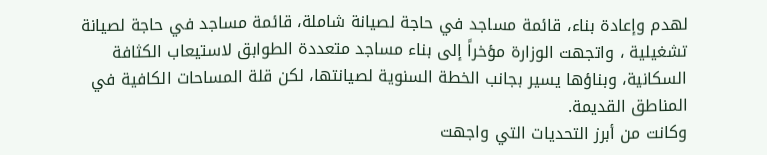لهدم وإعادة بناء، قائمة مساجد في حاجة لصيانة شاملة، قائمة مساجد في حاجة لصيانة تشغيلية ، واتجهت الوزارة مؤخراً إلى بناء مساجد متعددة الطوابق لاستيعاب الكثافة السكانية، وبناؤها يسير بجانب الخطة السنوية لصيانتها، لكن قلة المساحات الكافية في المناطق القديمة.
وكانت من أبرز التحديات التي واجهت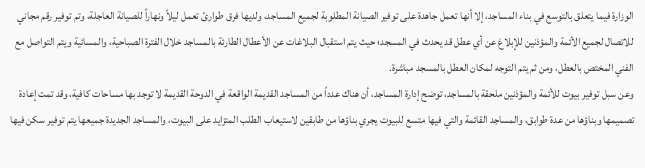الوزارة فيما يتعلق بالتوسع في بناء المساجد، إلا أنها تعمل جاهدة على توفير الصيانة المطلوبة لجميع المساجد، ولديها فرق طوارئ تعمل ليلاً ونهاراً للصيانة العاجلة، وتم توفير رقم مجاني للاتصال لجميع الأئمة والمؤذنين للإبلاغ عن أي عطل قد يحدث في المسجد؛ حيث يتم استقبال البلاغات عن الأعطال الطارئة بالمساجد خلال الفترة الصباحية، والمسائية ويتم التواصل مع الفني المختص بالعطل، ومن ثم يتم التوجه لمكان العطل بالمسجد مباشرة.
وعن سبل توفير بيوت للأئمة والمؤذنين ملحقة بالمساجد، توضح إدارة المساجد، أن هناك عدداً من المساجد القديمة الواقعة في الدوحة القديمة لا توجد بها مساحات كافية، وقد تمت إعادة تصميمها وبناؤها من عدة طوابق، والمساجد القائمة والتي فيها متسع للبيوت يجري بناؤها من طابقين لاستيعاب الطلب المتزايد على البيوت، والمساجد الجديدة جميعها يتم توفير سكن فيها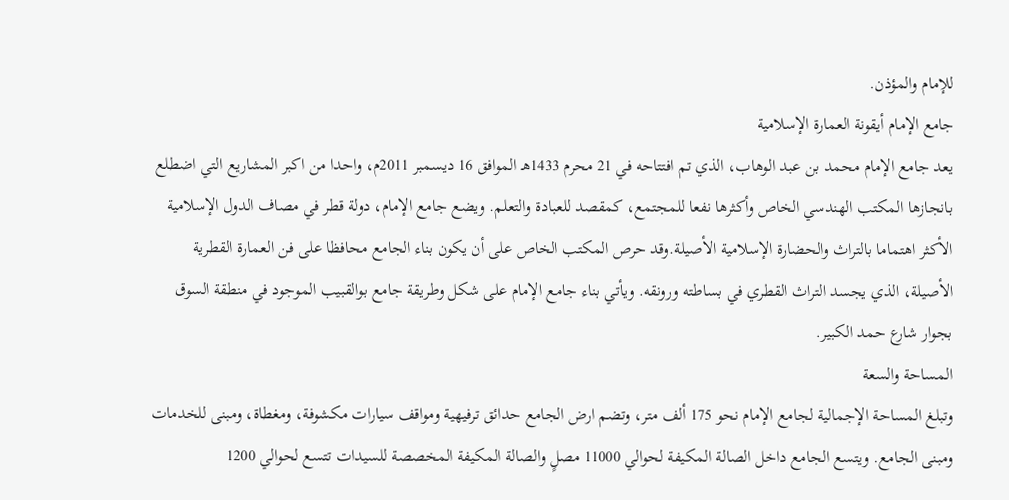للإمام والمؤذن.
جامع الإمام أيقونة العمارة الإسلامية
يعد جامع الإمام محمد بن عبد الوهاب، الذي تم افتتاحه في 21 محرم 1433هـ الموافق 16 ديسمبر 2011م، واحدا من اكبر المشاريع التي اضطلع بانجازها المكتب الهندسي الخاص وأكثرها نفعا للمجتمع، كمقصد للعبادة والتعلم. ويضع جامع الإمام، دولة قطر في مصاف الدول الإسلامية الأكثر اهتماما بالتراث والحضارة الإسلامية الأصيلة.وقد حرص المكتب الخاص على أن يكون بناء الجامع محافظا على فن العمارة القطرية الأصيلة، الذي يجسد التراث القطري في بساطته ورونقه. ويأتي بناء جامع الإمام على شكل وطريقة جامع بوالقبيب الموجود في منطقة السوق بجوار شارع حمد الكبير.
المساحة والسعة
وتبلغ المساحة الإجمالية لجامع الإمام نحو 175 ألف متر، وتضم ارض الجامع حدائق ترفيهية ومواقف سيارات مكشوفة، ومغطاة، ومبنى للخدمات ومبنى الجامع. ويتسع الجامع داخل الصالة المكيفة لحوالي 11000 مصلٍ والصالة المكيفة المخصصة للسيدات تتسع لحوالي 1200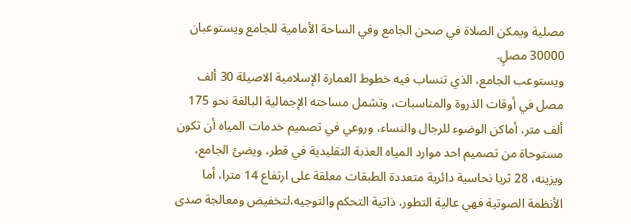مصلية ويمكن الصلاة في صحن الجامع وفي الساحة الأمامية للجامع ويستوعبان 30000 مصلٍ.
ويستوعب الجامع، الذي تنساب فيه خطوط العمارة الإسلامية الاصيلة 30 ألف مصل في أوقات الذروة والمناسبات، وتشمل مساحته الإجمالية البالغة نحو 175 ألف متر، أماكن الوضوء للرجال والنساء، وروعي في تصميم خدمات المياه أن تكون مستوحاة من تصميم احد موارد المياه العذبة التقليدية في قطر، ويضئ الجامع، ويزينه، 28 ثريا نحاسية دائرية متعددة الطبقات معلقة على ارتفاع 14 مترا، أما الأنظمة الصوتية فهي عالية التطور، ذاتية التحكم والتوجيه،لتخفيض ومعالجة صدى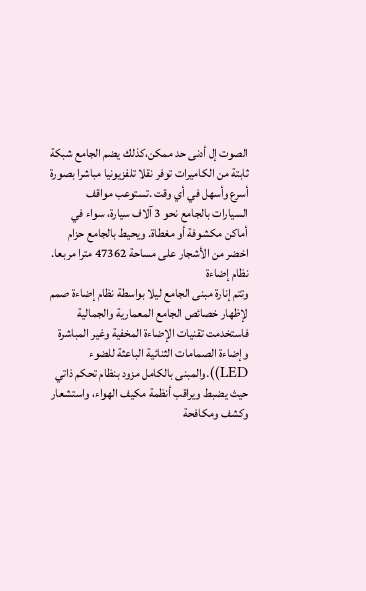الصوت إل أدنى حد ممكن،كذلك يضم الجامع شبكة ثابتة من الكاميرات توفر نقلا تلفزيونيا مباشرا بصورة أسرع وأسهل في أي وقت .تستوعب مواقف السيارات بالجامع نحو 3 آلاف سيارة، سواء في أماكن مكشوفة أو مغطاة. ويحيط بالجامع حزام اخضر من الأشجار على مساحة 47362 مترا مربعا.
نظام إضاءة
وتتم إنارة مبنى الجامع ليلا بواسطة نظام إضاءة صمم لإظهار خصائص الجامع المعمارية والجمالية فاستخدمت تقنيات الإضاءة المخفية وغير المباشرة وإضاءة الصمامات الثنائية الباعثة للضوء LED)).والمبنى بالكامل مزود بنظام تحكم ذاتي حيث يضبط ويراقب أنظمة مكيف الهواء، واستشعار وكشف ومكافحة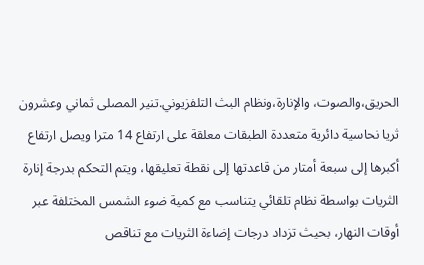الحريق،والصوت، والإنارة،ونظام البث التلفزيوني.تنير المصلى ثماني وعشرون ثريا نحاسية دائرية متعددة الطبقات معلقة على ارتفاع 14 مترا ويصل ارتفاع أكبرها إلى سبعة أمتار من قاعدتها إلى نقطة تعليقها، ويتم التحكم بدرجة إنارة الثريات بواسطة نظام تلقائي يتناسب مع كمية ضوء الشمس المختلفة عبر أوقات النهار، بحيث تزداد درجات إضاءة الثريات مع تناقص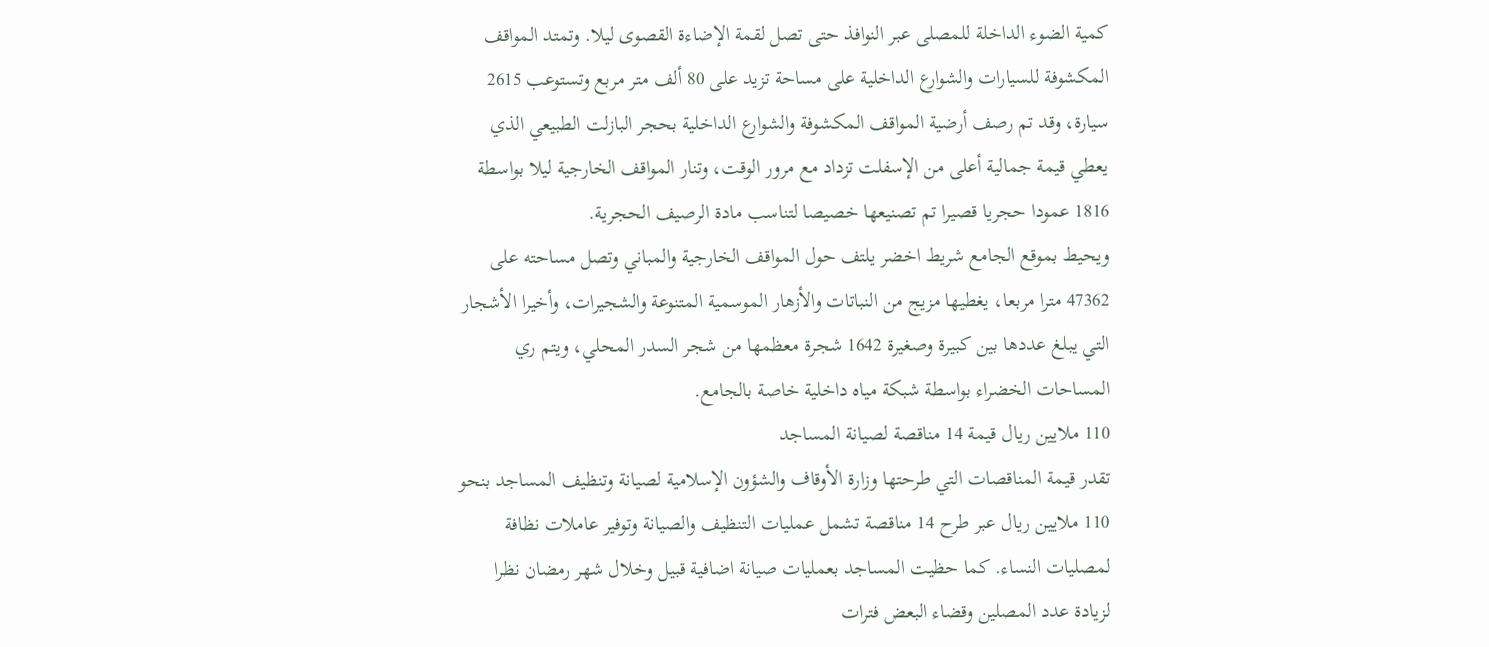كمية الضوء الداخلة للمصلى عبر النوافذ حتى تصل لقمة الإضاءة القصوى ليلا. وتمتد المواقف المكشوفة للسيارات والشوارع الداخلية على مساحة تزيد على 80 ألف متر مربع وتستوعب 2615 سيارة، وقد تم رصف أرضية المواقف المكشوفة والشوارع الداخلية بحجر البازلت الطبيعي الذي يعطي قيمة جمالية أعلى من الإسفلت تزداد مع مرور الوقت، وتنار المواقف الخارجية ليلا بواسطة 1816 عمودا حجريا قصيرا تم تصنيعها خصيصا لتناسب مادة الرصيف الحجرية.
ويحيط بموقع الجامع شريط اخضر يلتف حول المواقف الخارجية والمباني وتصل مساحته على 47362 مترا مربعا، يغطيها مزيج من النباتات والأزهار الموسمية المتنوعة والشجيرات، وأخيرا الأشجار التي يبلغ عددها بين كبيرة وصغيرة 1642 شجرة معظمها من شجر السدر المحلي، ويتم ري المساحات الخضراء بواسطة شبكة مياه داخلية خاصة بالجامع.
110 ملايين ريال قيمة 14 مناقصة لصيانة المساجد
تقدر قيمة المناقصات التي طرحتها وزارة الأوقاف والشؤون الإسلامية لصيانة وتنظيف المساجد بنحو 110 ملايين ريال عبر طرح 14 مناقصة تشمل عمليات التنظيف والصيانة وتوفير عاملات نظافة لمصليات النساء. كما حظيت المساجد بعمليات صيانة اضافية قبيل وخلال شهر رمضان نظرا لزيادة عدد المصلين وقضاء البعض فترات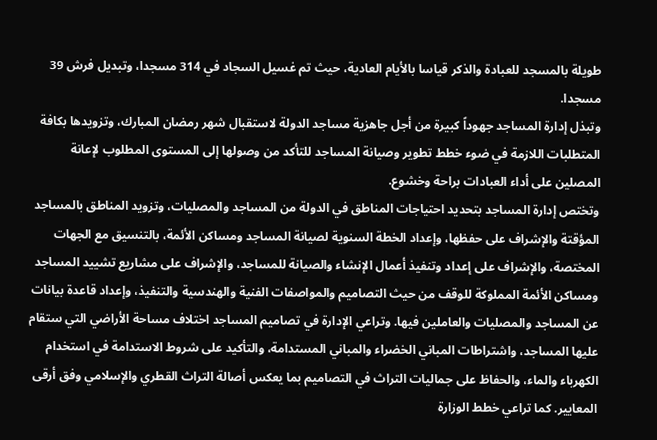طويلة بالمسجد للعبادة والذكر قياسا بالأيام العادية، حيث تم غسيل السجاد في 314 مسجدا، وتبديل فرش 39 مسجدا.
وتبذل إدارة المساجد جهوداً كبيرة من أجل جاهزية مساجد الدولة لاستقبال شهر رمضان المبارك، وتزويدها بكافة المتطلبات اللازمة في ضوء خطط تطوير وصيانة المساجد للتأكد من وصولها إلى المستوى المطلوب لإعانة المصلين على أداء العبادات براحة وخشوع.
وتختص إدارة المساجد بتحديد احتياجات المناطق في الدولة من المساجد والمصليات، وتزويد المناطق بالمساجد المؤقتة والإشراف على حفظها، وإعداد الخطة السنوية لصيانة المساجد ومساكن الأئمة، بالتنسيق مع الجهات المختصة، والإشراف على إعداد وتنفيذ أعمال الإنشاء والصيانة للمساجد، والإشراف على مشاريع تشييد المساجد ومساكن الأئمة المملوكة للوقف من حيث التصاميم والمواصفات الفنية والهندسية والتنفيذ، وإعداد قاعدة بيانات عن المساجد والمصليات والعاملين فيها. وتراعي الإدارة في تصاميم المساجد اختلاف مساحة الأراضي التي ستقام عليها المساجد، واشتراطات المباني الخضراء والمباني المستدامة، والتأكيد على شروط الاستدامة في استخدام الكهرباء والماء، والحفاظ على جماليات التراث في التصاميم بما يعكس أصالة التراث القطري والإسلامي وفق أرقى المعايير. كما تراعي خطط الوزارة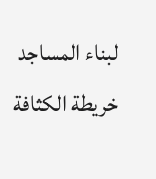لبناء المساجد خريطة الكثافة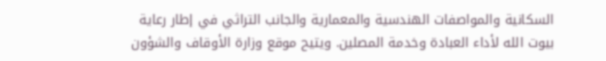السكانية والمواصفات الهندسية والمعمارية والجانب التراثي في إطار رعاية بيوت الله لأداء العبادة وخدمة المصلين. ويتيح موقع وزارة الأوقاف والشؤون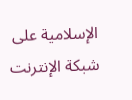الإسلامية على شبكة الإنترنت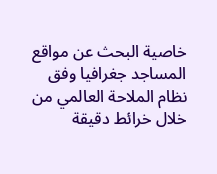خاصية البحث عن مواقع المساجد جغرافيا وفق نظام الملاحة العالمي من خلال خرائط دقيقة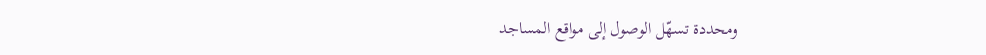ومحددة تسهّل الوصول إلى مواقع المساجد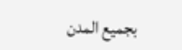بجميع المدن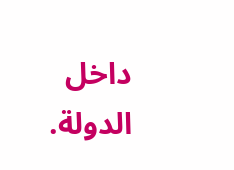داخل الدولة.